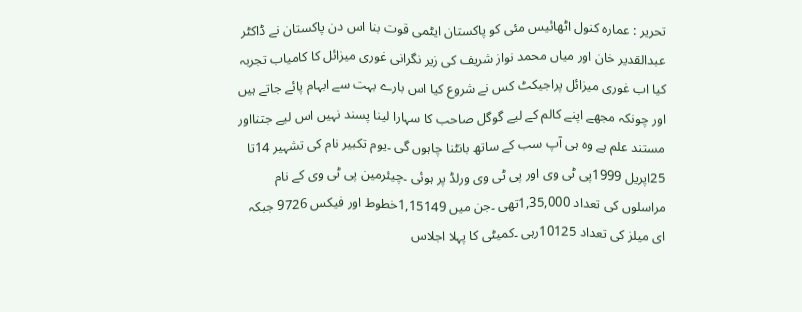تحریر : عمارہ کنول اٹھائیس مئی کو پاکستان ایٹمی قوت بنا اس دن پاکستان نے ڈاکٹر عبدالقدیر خان اور میاں محمد نواز شریف کی زیر نگرانی غوری میزائل کا کامیاب تجربہ کیا اب غوری میزائل پراجیکٹ کس نے شروع کیا اس بارے بہت سے ابہام پائے جاتے ہیں اور چونکہ مجھے اپنے کالم کے لیے گوگل صاحب کا سہارا لینا پسند نہیں اس لیے جتنااور مستند علم ہے وہ ہی آپ سب کے ساتھ بانٹنا چاہوں گی ۔یوم تکبیر نام کی تشہیر 14تا 25اپریل 1999پی ٹی وی اور پی ٹی وی ورلڈ پر ہوئی ۔چیئرمین پی ٹی وی کے نام مراسلوں کی تعداد 1,35,000تھی ۔جن میں 1,15149خطوط اور فیکس 9726 جبکہ ای میلز کی تعداد 10125رہی ۔کمیٹی کا پہلا اجلاس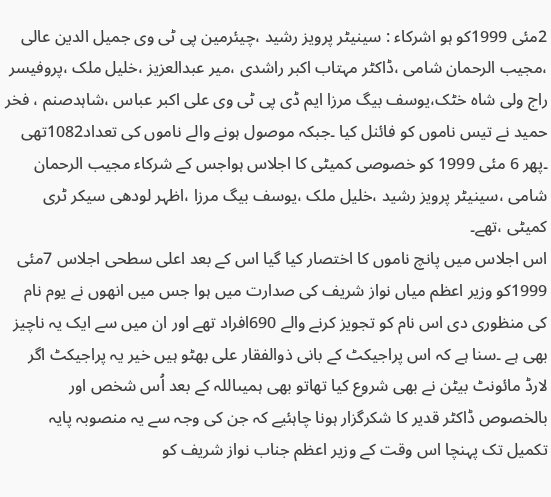2مئی 1999کو ہو اشرکاء : سینیٹر پرویز رشید ،چیئرمین پی ٹی وی جمیل الدین عالی ،مجیب الرحمان شامی ،ڈاکٹر مہتاب اکبر راشدی ،میر عبدالعزیز ،خلیل ملک ،پروفیسر راج ولی شاہ خٹک،یوسف بیگ مرزا ایم ڈی پی ٹی وی علی اکبر عباس ،شاہدصنم ، فخر حمید نے تیس ناموں کو فائنل کیا ۔جبکہ موصول ہونے والے ناموں کی تعداد1082تھی ۔پھر 6 مئی 1999 کو خصوصی کمیٹی کا اجلاس ہواجس کے شرکاء مجیب الرحمان شامی ،سینیٹر پرویز رشید ،خلیل ملک ،یوسف بیگ مرزا ،اظہر لودھی سیکر ٹری کمیٹی ،تھے۔
اس اجلاس میں پانچ ناموں کا اختصار کیا گیا اس کے بعد اعلی سطحی اجلاس 7مئی 1999کو وزیر اعظم میاں نواز شریف کی صدارت میں ہوا جس میں انھوں نے یوم نام کی منظوری دی اس نام کو تجویز کرنے والے 690افراد تھے اور ان میں سے ایک یہ ناچیز بھی ہے ۔سنا ہے کہ اس پراجیکٹ کے بانی ذوالفقار علی بھٹو ہیں خیر یہ پراجیکٹ اگر لارڈ مائونٹ بیٹن نے بھی شروع کیا تھاتو بھی ہمیںاللہ کے بعد اُس شخص اور بالخصوص ڈاکٹر قدیر کا شکرگزار ہونا چاہئیے کہ جن کی وجہ سے یہ منصوبہ پایہ تکمیل تک پہنچا اس وقت کے وزیر اعظم جناب نواز شریف کو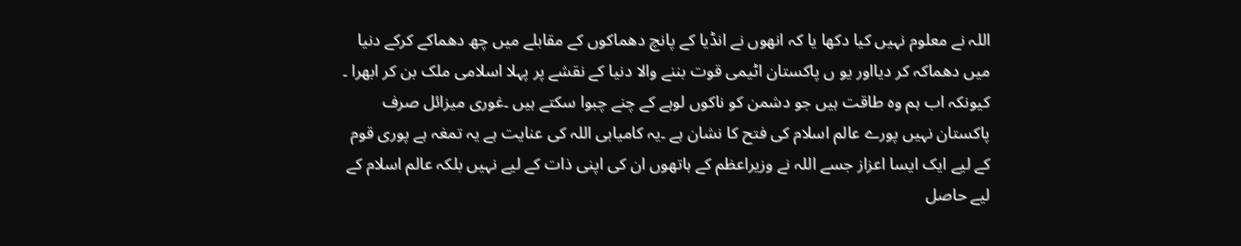اللہ نے معلوم نہیں کیا دکھا یا کہ انھوں نے انڈیا کے پانچ دھماکوں کے مقابلے میں چھ دھماکے کرکے دنیا میں دھماکہ کر دیااور یو ں پاکستان اٹیمی قوت بننے والا دنیا کے نقشے پر پہلا اسلامی ملک بن کر ابھرا ۔ کیونکہ اب ہم وہ طاقت ہیں جو دشمن کو ناکوں لوہے کے چنے چبوا سکتے ہیں ۔غوری میزائل صرف پاکستان نہیں پورے عالم اسلام کی فتح کا نشان ہے ۔یہ کامیابی اللہ کی عنایت ہے یہ تمغہ ہے پوری قوم کے لیے ایک ایسا اعزاز جسے اللہ نے وزیراعظم کے ہاتھوں ان کی اپنی ذات کے لیے نہیں بلکہ عالم اسلام کے لیے حاصل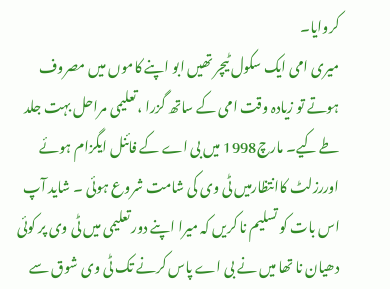کروایا۔
میری امی ایک سکول ٹیچر تھیں ابو اپنے کاموں میں مصروف ہوتے تو زیادہ وقت امی کے ساتھ گزرا ،تعلیمی مراحل بہت جلد طے کیے۔ مارچ1998 میں بی اے کے فائنل ایگزام ہوئے اوررزلٹ کاانتظارمیں ٹی وی کی شامت شروع ہوئی ۔ شاید آپ اس بات کو تسلیم نا کریں کہ میرا اپنے دور تعلیمی میں ٹی وی پر کوئی دھیان نا تھا میں نے بی اے پاس کرنے تک ٹی وی شوق سے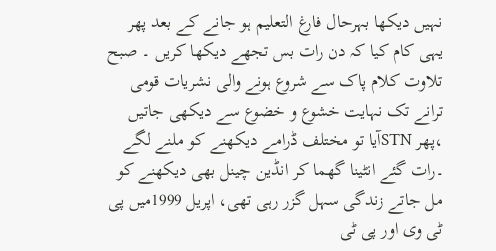نہیں دیکھا بہرحال فارغ التعلیم ہو جانے کے بعد پھر یہی کام کیا کہ دن رات بس تجھے دیکھا کریں ۔ صبح تلاوت کلام پاک سے شروع ہونے والی نشریات قومی ترانے تک نہایت خشوع و خضوع سے دیکھی جاتیں ،پھر STNآیا تو مختلف ڈرامے دیکھنے کو ملنے لگے ۔رات گئے انٹینا گھما کر انڈین چینل بھی دیکھنے کو مل جاتے زندگی سہل گزر رہی تھی، اپریل 1999میں پی ٹی وی اور پی ٹی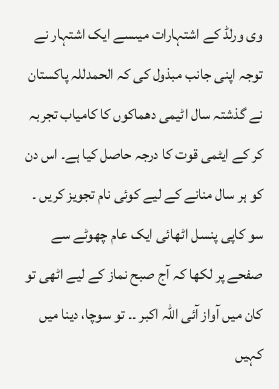وی ورلڈ کے اشتہارات میںسے ایک اشتہار نے توجہ اپنی جانب مبذول کی کہ الحمدللہ پاکستان نے گذشتہ سال اٹیمی دھماکوں کا کامیاب تجربہ کر کے ایٹمی قوت کا درجہ حاصل کیا ہے۔ اس دن کو ہر سال منانے کے لیے کوئی نام تجویز کریں ۔ سو کاپی پنسل اٹھائی ایک عام چھوٹے سے صفحے پر لکھا کہ آج صبح نماز کے لیے اٹھی تو کان میں آواز آئی اللہ اکبر ۔۔ تو سوچا، دینا میں کہیں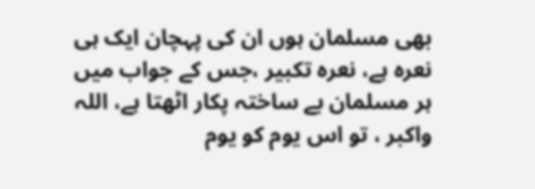بھی مسلمان ہوں ان کی پہچان ایک ہی نعرہ ہے، نعرہ تکبیر ،جس کے جواب میں ہر مسلمان بے ساختہ پکار اٹھتا ہے، اللہ واکبر ، تو اس یوم کو یوم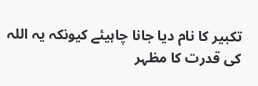تکبیر کا نام دیا جانا چاہیئے کیونکہ یہ اللہ کی قدرت کا مظہر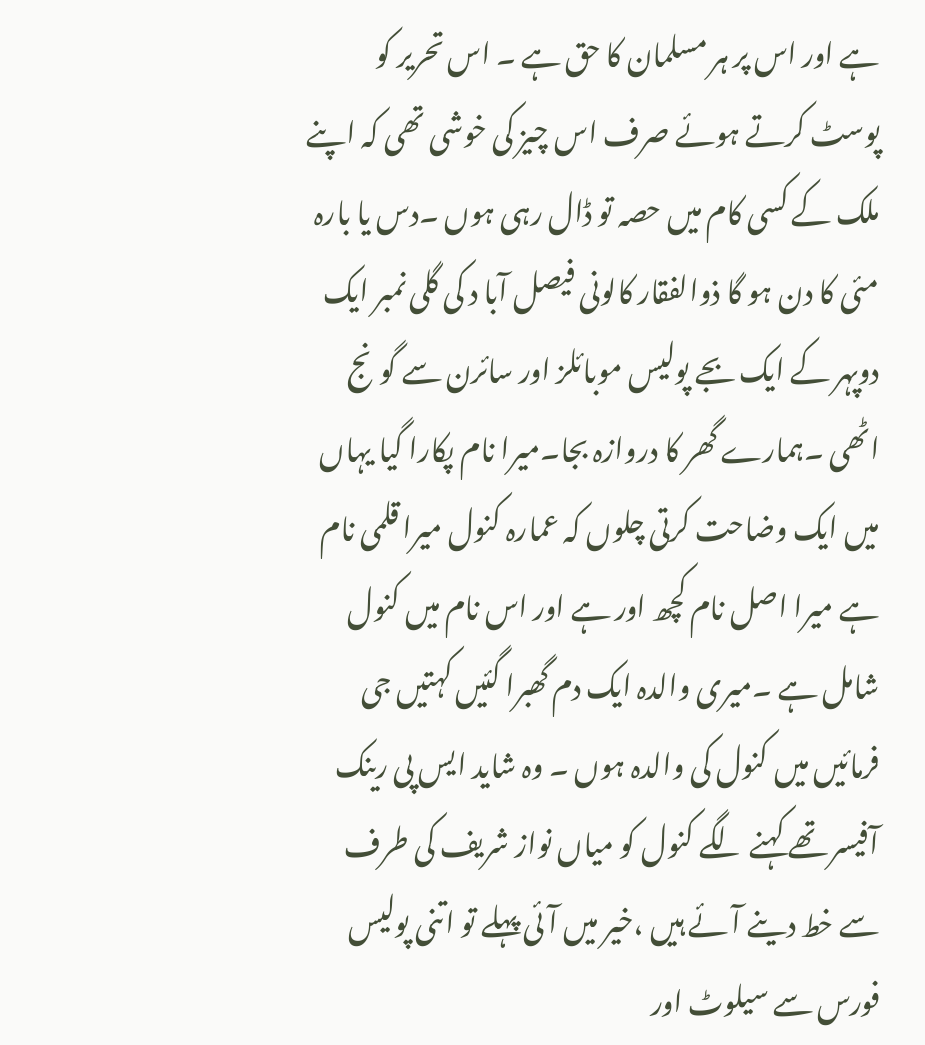ہے اور اس پر ہر مسلمان کا حق ہے ۔ اس تحریر کو پوسٹ کرتے ہوئے صرف اس چیز کی خوشی تھی کہ اپنے ملک کے کسی کام میں حصہ تو ڈال رہی ہوں ۔دس یا بارہ مئی کا دن ہو گا ذوالفقار کالونی فیصل آبا د کی گلی نمبر ایک دوپہر کے ایک بجے پولیس موبائلز اور سائرن سے گونج اٹھی ۔ہمارے گھر کا دروازہ بجا۔میرا نام پکارا گیا یہاں میں ایک وضاحت کرتی چلوں کہ عمارہ کنول میرا قلمی نام ہے میرا اصل نام کچھ اور ہے اور اس نام میں کنول شامل ہے ۔میری والدہ ایک دم گھبرا گئیں کہتیں جی فرمائیں میں کنول کی والدہ ہوں ۔ وہ شاید ایس پی رینک آفیسر تھے کہنے لگے کنول کو میاں نواز شریف کی طرف سے خط دینے آئے ہیں ،خیر میں آئی پہلے تو اتنی پولیس فورس سے سیلوٹ اور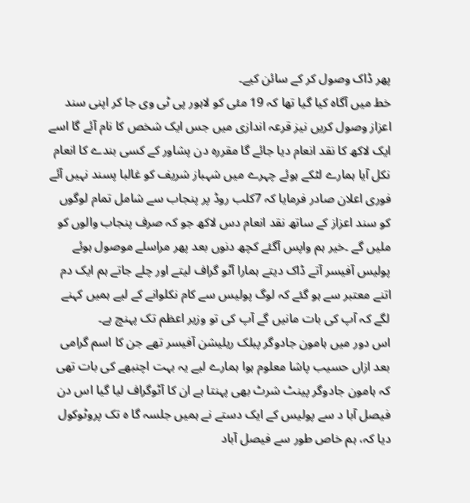پھر ڈاک وصول کر کے سائن کیے۔
خط میں آگاہ کیا گیا تھا کہ 19 مئی کو لاہور پی ٹی وی جا کر اپنی سند اعزاز وصول کریں نیز قرعہ اندازی میں جس ایک شخص کا نام آئے گا اسے ایک لاکھ کا نقد انعام دیا جائے گا مقررہ دن پشاور کے کسی بندے کا انعام نکل آیا ہمارے لٹکے ہوئے چہرے میں شہباز شریف کو غالبا پسند نہیں آئے فوری اعلان صادر فرمایا کہ 7کلب روڈ پر پنجاب سے شامل تمام لوگوں کو سند اعزاز کے ساتھ نقد انعام دس لاکھ جو کہ صرف پنجاب والوں کو ملیں گے ۔خیر ہم واپس آگئے کچھ دنوں بعد پھر مراسلے موصول ہوئے پولیس آفیسر آتے ڈاک دیتے ہمارا آٹو گراف لیتے اور چلے جاتے ہم ایک دم اتنے معتبر سے ہو گئے کہ لوگ پولیس سے کام نکلوانے کے لیے ہمیں کہنے لگے کہ آپ کی بات مانیں گے آپ کی تو وزیر اعظم تک پہنچ ہے۔
اس دور میں ہامون جادوگر پبلک ریلیشن آفیسر تھے جن کا اسم گرامی بعد ازاں حسیب پاشا معلوم ہوا ہمارے لیے یہ بہت اچنبھے کی بات تھی کہ ہامون جادوگر پینٹ شرٹ بھی پہنتا ہے ان کا آٹوگراف لیا گیا اس دن فیصل آبا د سے پولیس کے ایک دستے نے ہمیں جلسہ گا ہ تک پروٹوکول دیا کہ، ہم خاص طور سے فیصل آباد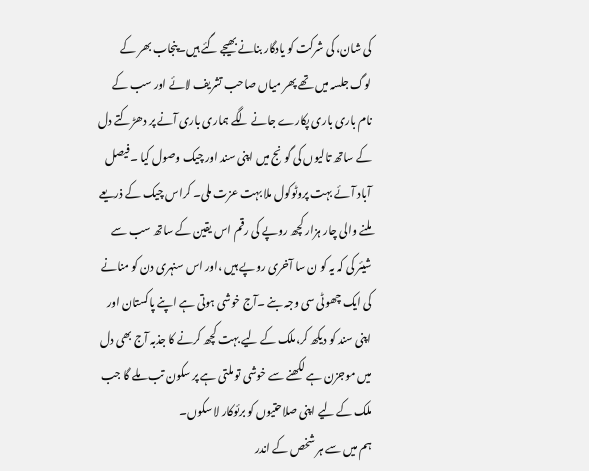کی شان، کی شرکت کو یادگار بنانے بھیجے گئے ہیں۔پنجاب بھر کے لوگ جلسہ میں تھے پھر میاں صاحب تشریف لائے اور سب کے نام باری باری پکارے جانے لگے ہماری باری آنے پر دھڑکتے دل کے ساتھ تالیوں کی گونج میں اپنی سند اور چیک وصول کیا ۔فیصل آباد آئے بہت پروٹوکول ملا بہت عزت ملی۔ کراس چیک کے ذریعے ملنے والی چار ہزار کچھ روپے کی رقم اس یقین کے ساتھ سب سے شیئر کی کہ یہ کو ن سا آخری روپے ہیں ،اور اس سنہری دن کو منانے کی ایک چھوٹی سی وجہ بنے ۔آج خوشی ہوتی ہے اپنے پاکستان اور اپنی سند کو دیکھ کر،ملک کے لیے بہت کچھ کرنے کا جذبہ آج بھی دل میں موجزن ہے لکھنے سے خوشی تو ملتی ہے پر سکون تب ملے گا جب ملک کے لیے اپنی صلاحتیوں کو برئوکار لا سکوں۔
ہم میں سے ہر شخص کے اندر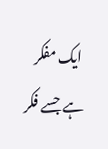ایک مفکر ہے جسے فکر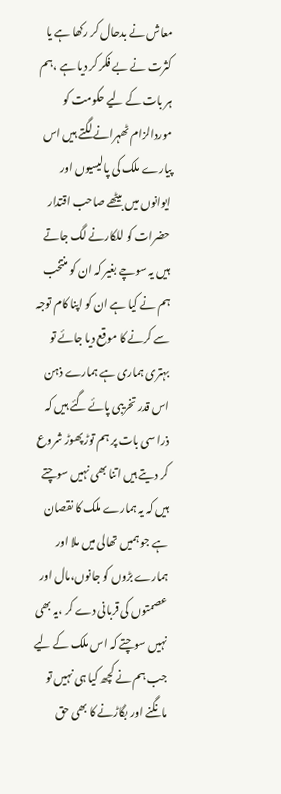معاش نے بدحال کر رکھا ہے یا کثرت نے بے فکر کر دیا ہے ،ہم ہر بات کے لیے حکومت کو موردالزام ٹھہرانے لگتے ہیں اس پیارے ملک کی پالیسیوں اور ایوانوں میں بیٹھے صاحب اقتدار حضرات کو للکارنے لگ جاتے ہیں یہ سوچے بغیر کہ ان کو منتخب ہم نے کیا ہے ان کو اپنا کام توجہ سے کرنے کا موقع دیا جائے تو بہتری ہماری ہے ہمارے ذہن اس قدر تخریبی پائے گئے ہیں کہ ذرا سی بات پر ہم توڑ پھوڑ شروع کر دیتے ہیں اتنا بھی نہیں سوچتے ہیں کہ یہ ہمارے ملک کا نقصان ہے جو ہمیں تھالی میں ملا اور ہمارے بڑوں کو جانوں،مال اور عصمتوں کی قربانی دے کر ،یہ بھی نہیں سوچتے کہ اس ملک کے لیے جب ہم نے کچھ کیا ہی نہیں تو مانگنے اور بگاڑنے کا بھی حق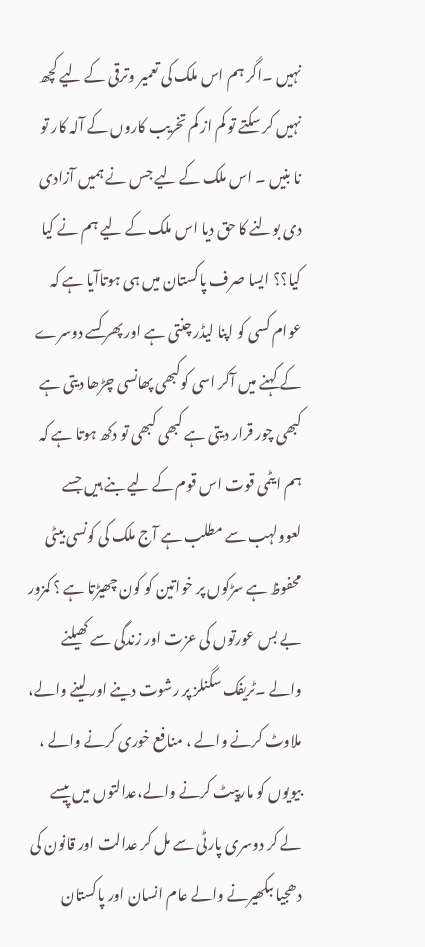نہیں ۔اگر ہم اس ملک کی تعمیر وترقی کے لیے کچھ نہیں کر سکتے تو کم از کم تخریب کاروں کے آلہ کار تو نا بنیں ۔ اس ملک کے لیے جس نے ہمیں آزادی دی بولنے کا حق دیا اس ملک کے لیے ہم نے کیا کیا؟؟ ایسا صرف پاکستان میں ہی ہوتاآیا ہے کہ عوام کسی کو اپنا لیڈر چنتی ہے اور پھر کسے دوسرے کے کہنے میں آکر اسی کوکبھی پھانسی چڑھا دیتی ہے کبھی چور قرار دیتی ہے کبھی کبھی تو دکھ ہوتا ہے کہ ہم ایٹمی قوت اس قوم کے لیے بنے ہیں جسے لعوولہب سے مطلب ہے آج ملک کی کونسی بیٹی محفوظ ہے سڑکوں پر خواتین کو کون چھیڑتا ہے ؟ کمزور بے بس عورتوں کی عزت اور زندگی سے کھیلنے والے ۔ٹریفک سگنلز پر رشوت دینے اور لینے والے، ملاوٹ کرنے والے ، منافع خوری کرنے والے ، بیویوں کو مارپیٹ کرنے والے،عدالتوں میں پیسے لے کر دوسری پارٹی سے مل کر عدالت اور قانون کی دھجیا ںبکھیرنے والے عام انسان اور پاکستان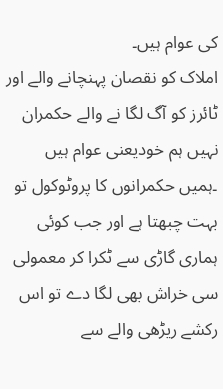کی عوام ہیں۔
املاک کو نقصان پہنچانے والے اور ٹائرز کو آگ لگا نے والے حکمران نہیں ہم خودیعنی عوام ہیں ۔ہمیں حکمرانوں کا پروٹوکول تو بہت چبھتا ہے اور جب کوئی ہماری گاڑی سے ٹکرا کر معمولی سی خراش بھی لگا دے تو اس رکشے ریڑھی والے سے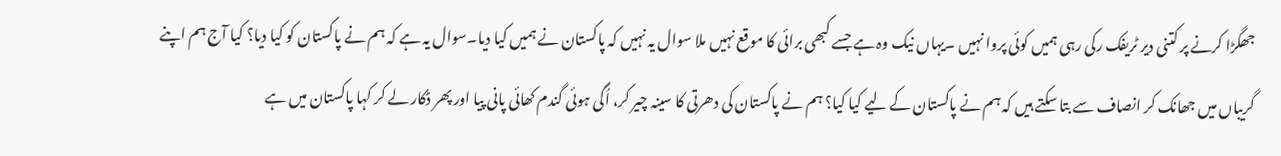جھگڑا کرنے پر کتنی دیر ٹریفک رکی رہی ہمیں کوئی پروا نہیں ۔یہاں نیک وہ ہے جسے کبھی برائی کا موقع نہیں ملا سوال یہ نہیں کہ پاکستان نے ہمیں کیا دیا۔سوال یہ ہے کہ ہم نے پاکستان کو کیا دیا؟ کیا آج ہم اپنے گریباں میں جھانک کر انصاف سے بتا سکتے ہیں کہ ہم نے پاکستان کے لیے کیا کیا؟ ہم نے پاکستان کی دھرتی کا سینہ چیر کر، اُگی ہوئی گندم کھائی پانی پیا اور پھر ڈکار لے کر کہا پاکستان میں ہے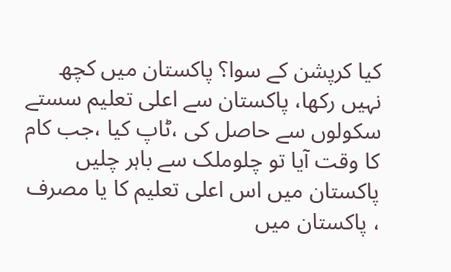کیا کرپشن کے سوا؟ پاکستان میں کچھ نہیں رکھا، پاکستان سے اعلی تعلیم سستے سکولوں سے حاصل کی ،ٹاپ کیا ،جب کام کا وقت آیا تو چلوملک سے باہر چلیں پاکستان میں اس اعلی تعلیم کا یا مصرف ، پاکستان میں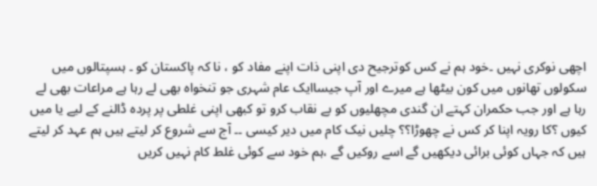اچھی نوکری نہیں ۔خود ہم نے کس کوترجیح دی اپنی ذات اپنے مفاد کو ، نا کہ پاکستان کو ۔ ہسپتالوں میں سکولوں تھانوں میں کون بیٹھا ہے میرے اور آپ جیساایک عام شہری جو تنخواہ بھی لے رہا ہے مراعات بھی لے رہا ہے اور جب حکمران کہتے ان گندی مچھلیوں کو بے نقاب کرو تو کبھی اپنی غلطی پر پردہ ڈالنے کے لیے یا میں کیوں ؟کا رویہ اپنا کر کس نے چھوڑا؟؟ چلیں نیک کام میں دیر کیسی ۔۔ آج سے شروع کر لیتے ہیں ہم عہد کر لیتے ہیں کہ جہاں کوئی برائی دیکھیں گے اسے روکیں گے ،ہم خود سے کوئی غلط کام نہیں کریں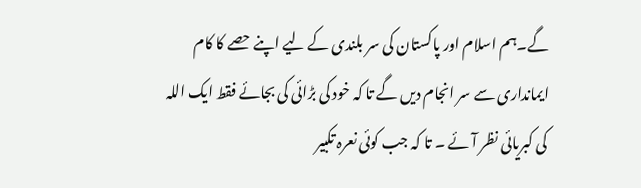گے۔ہم اسلام اور پاکستان کی سر بلندی کے لیے اپنے حصے کا کام ایمانداری سے سر انجام دیں گے تا کہ خود کی بڑائی کی بجائے فقط ایک اللہ کی کبریائی نظر آئے ۔ تا کہ جب کوئی نعرہ تکبیر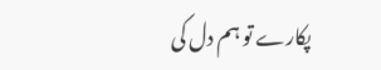پکارے تو ہم دل کی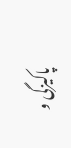پاکیزگی و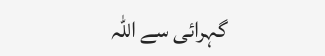گہرائی سے اللہ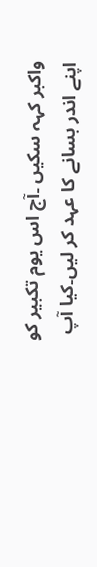واکبر کہہ سکیں ۔آج اس یوم تکبیر کو اپنے اندر بسانے کا عہد کر لیں۔کیا آپ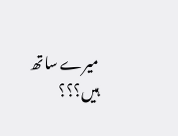میرے ساتھ ہیں؟؟؟